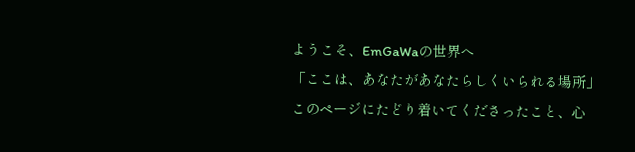ようこそ、EmGaWaの世界へ
「ここは、あなたがあなたらしくいられる場所」
このページにたどり着いてくださったこと、心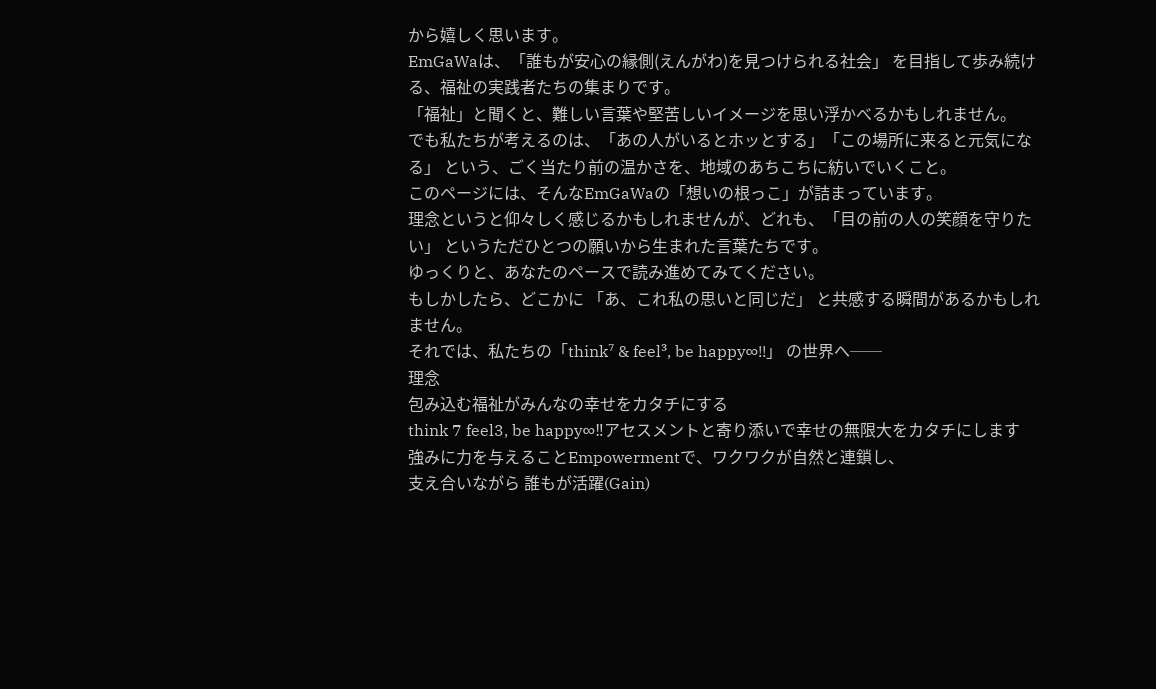から嬉しく思います。
EmGaWaは、「誰もが安心の縁側(えんがわ)を見つけられる社会」 を目指して歩み続ける、福祉の実践者たちの集まりです。
「福祉」と聞くと、難しい言葉や堅苦しいイメージを思い浮かべるかもしれません。
でも私たちが考えるのは、「あの人がいるとホッとする」「この場所に来ると元気になる」 という、ごく当たり前の温かさを、地域のあちこちに紡いでいくこと。
このページには、そんなEmGaWaの「想いの根っこ」が詰まっています。
理念というと仰々しく感じるかもしれませんが、どれも、「目の前の人の笑顔を守りたい」 というただひとつの願いから生まれた言葉たちです。
ゆっくりと、あなたのペースで読み進めてみてください。
もしかしたら、どこかに 「あ、これ私の思いと同じだ」 と共感する瞬間があるかもしれません。
それでは、私たちの「think⁷ & feel³, be happy∞!!」 の世界へ──
理念
包み込む福祉がみんなの幸せをカタチにする
think 7 feel3, be happy∞‼アセスメントと寄り添いで幸せの無限大をカタチにします
強みに力を与えることEmpowermentで、ワクワクが自然と連鎖し、
支え合いながら 誰もが活躍(Gain)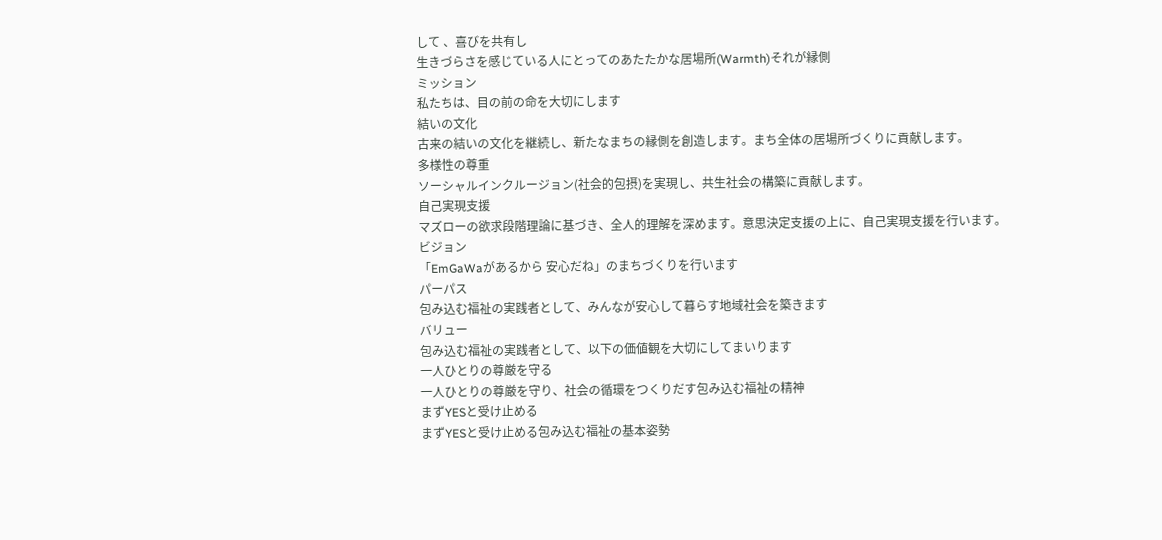して 、喜びを共有し
生きづらさを感じている人にとってのあたたかな居場所(Warmth)それが縁側
ミッション
私たちは、目の前の命を大切にします
結いの文化
古来の結いの文化を継続し、新たなまちの縁側を創造します。まち全体の居場所づくりに貢献します。
多様性の尊重
ソーシャルインクルージョン(社会的包摂)を実現し、共生社会の構築に貢献します。
自己実現支援
マズローの欲求段階理論に基づき、全人的理解を深めます。意思決定支援の上に、自己実現支援を行います。
ビジョン
「EmGaWaがあるから 安心だね」のまちづくりを行います
パーパス
包み込む福祉の実践者として、みんなが安心して暮らす地域社会を築きます
バリュー
包み込む福祉の実践者として、以下の価値観を大切にしてまいります
一人ひとりの尊厳を守る
一人ひとりの尊厳を守り、社会の循環をつくりだす包み込む福祉の精神
まずYESと受け止める
まずYESと受け止める包み込む福祉の基本姿勢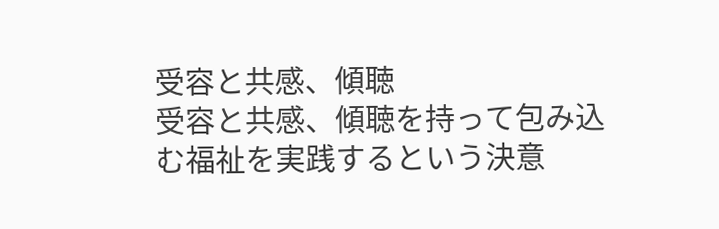受容と共感、傾聴
受容と共感、傾聴を持って包み込む福祉を実践するという決意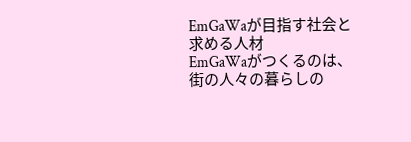EmGaWaが目指す社会と求める人材
EmGaWaがつくるのは、街の人々の暮らしの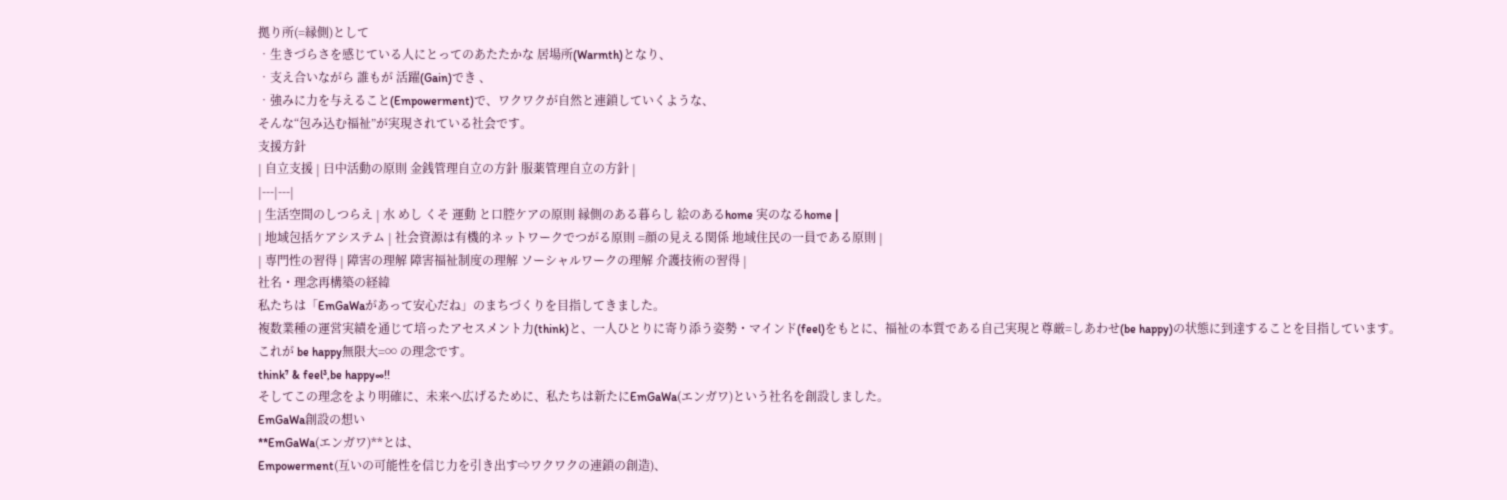拠り所(=縁側)として
‧生きづらさを感じている人にとってのあたたかな 居場所(Warmth)となり、
‧支え合いながら 誰もが 活躍(Gain)でき 、
‧強みに力を与えること(Empowerment)で、ワクワクが自然と連鎖していくような、
そんな“包み込む福祉”が実現されている社会です。
支援方針
| 自立支援 | 日中活動の原則 金銭管理自立の方針 服薬管理自立の方針 |
|---|---|
| 生活空間のしつらえ | 水 めし くそ 運動 と口腔ケアの原則 縁側のある暮らし 絵のあるhome 実のなるhome |
| 地域包括ケアシステム | 社会資源は有機的ネットワークでつがる原則 =顔の見える関係 地域住民の一員である原則 |
| 専門性の習得 | 障害の理解 障害福祉制度の理解 ソーシャルワークの理解 介護技術の習得 |
社名・理念再構築の経緯
私たちは「EmGaWaがあって安心だね」のまちづくりを目指してきました。
複数業種の運営実績を通じて培ったアセスメント力(think)と、一人ひとりに寄り添う姿勢・マインド(feel)をもとに、福祉の本質である自己実現と尊厳=しあわせ(be happy)の状態に到達することを目指しています。
これが be happy無限大=∞ の理念です。
think⁷ & feel³,be happy∞!!
そしてこの理念をより明確に、未来へ広げるために、私たちは新たにEmGaWa(エンガワ)という社名を創設しました。
EmGaWa創設の想い
**EmGaWa(エンガワ)**とは、
Empowerment(互いの可能性を信じ力を引き出す⇨ワクワクの連鎖の創造)、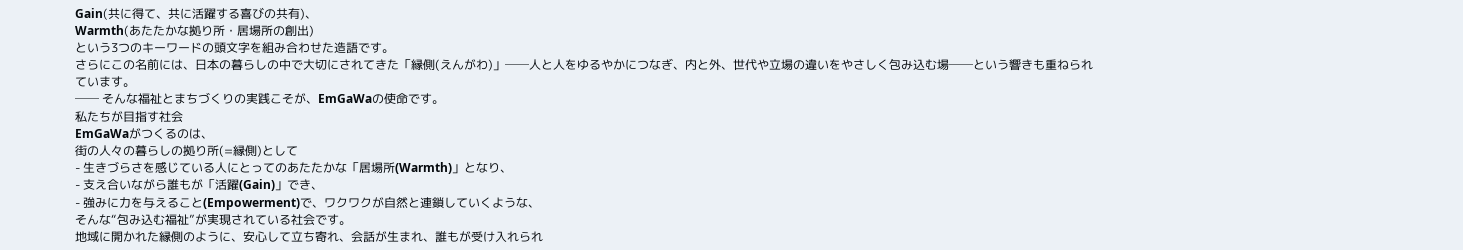Gain(共に得て、共に活躍する喜びの共有)、
Warmth(あたたかな拠り所・居場所の創出)
という3つのキーワードの頭文字を組み合わせた造語です。
さらにこの名前には、日本の暮らしの中で大切にされてきた「縁側(えんがわ)」──人と人をゆるやかにつなぎ、内と外、世代や立場の違いをやさしく包み込む場──という響きも重ねられています。
── そんな福祉とまちづくりの実践こそが、EmGaWaの使命です。
私たちが目指す社会
EmGaWaがつくるのは、
街の人々の暮らしの拠り所(=縁側)として
- 生きづらさを感じている人にとってのあたたかな「居場所(Warmth)」となり、
- 支え合いながら誰もが「活躍(Gain)」でき、
- 強みに力を与えること(Empowerment)で、ワクワクが自然と連鎖していくような、
そんな“包み込む福祉”が実現されている社会です。
地域に開かれた縁側のように、安心して立ち寄れ、会話が生まれ、誰もが受け入れられ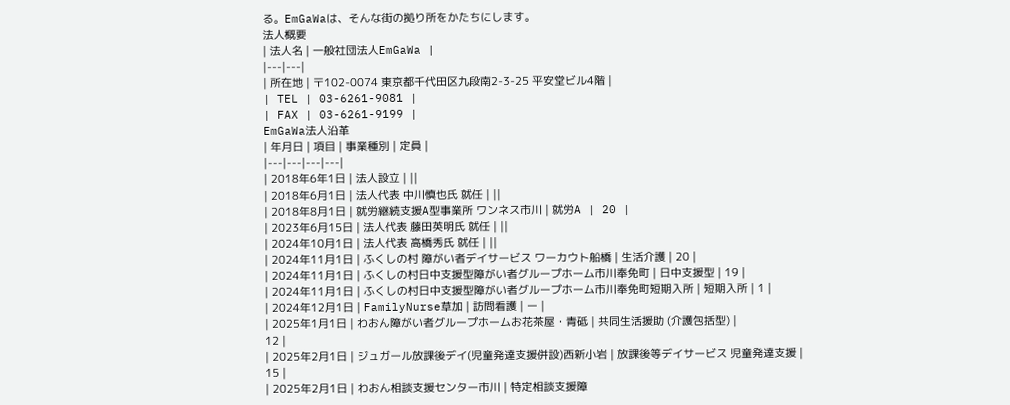る。EmGaWaは、そんな街の拠り所をかたちにします。
法人概要
| 法人名 | 一般社団法人EmGaWa |
|---|---|
| 所在地 | 〒102-0074 東京都千代田区九段南2-3-25 平安堂ビル4階 |
| TEL | 03-6261-9081 |
| FAX | 03-6261-9199 |
EmGaWa法人沿革
| 年月日 | 項目 | 事業種別 | 定員 |
|---|---|---|---|
| 2018年6年1日 | 法人設立 | ||
| 2018年6月1日 | 法人代表 中川慎也氏 就任 | ||
| 2018年8月1日 | 就労継続支援A型事業所 ワンネス市川 | 就労A | 20 |
| 2023年6月15日 | 法人代表 藤田英明氏 就任 | ||
| 2024年10月1日 | 法人代表 高橋秀氏 就任 | ||
| 2024年11月1日 | ふくしの村 障がい者デイサービス ワーカウト船橋 | 生活介護 | 20 |
| 2024年11月1日 | ふくしの村日中支援型障がい者グループホーム市川奉免町 | 日中支援型 | 19 |
| 2024年11月1日 | ふくしの村日中支援型障がい者グループホーム市川奉免町短期入所 | 短期入所 | 1 |
| 2024年12月1日 | FamilyNurse草加 | 訪問看護 | ー |
| 2025年1月1日 | わおん障がい者グループホームお花茶屋・青砥 | 共同生活援助 (介護包括型) |
12 |
| 2025年2月1日 | ジュガール放課後デイ(児童発達支援併設)西新小岩 | 放課後等デイサービス 児童発達支援 |
15 |
| 2025年2月1日 | わおん相談支援センター市川 | 特定相談支援障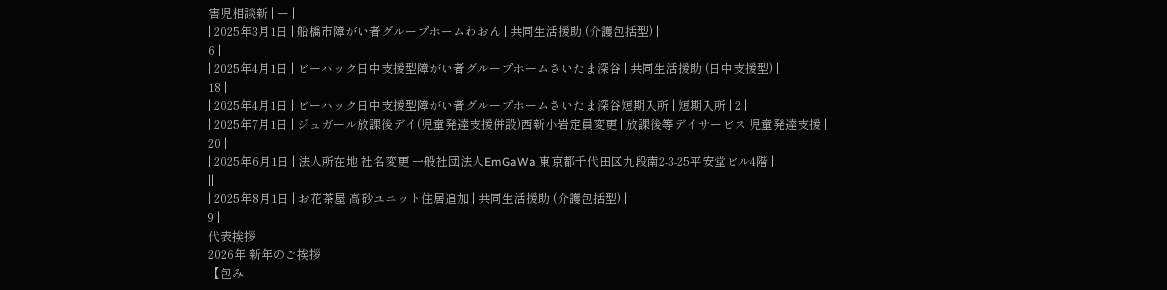害児相談新 | ー |
| 2025年3月1日 | 船橋市障がい者グループホームわおん | 共同生活援助 (介護包括型) |
6 |
| 2025年4月1日 | ビーハック日中支援型障がい者グループホームさいたま深谷 | 共同生活援助 (日中支援型) |
18 |
| 2025年4月1日 | ビーハック日中支援型障がい者グループホームさいたま深谷短期入所 | 短期入所 | 2 |
| 2025年7月1日 | ジュガール放課後デイ(児童発達支援併設)西新小岩定員変更 | 放課後等デイサービス 児童発達支援 |
20 |
| 2025年6月1日 | 法人所在地 社名変更 一般社団法人EmGaWa 東京都千代田区九段南2-3-25平安堂ビル4階 |
||
| 2025年8月1日 | お花茶屋 高砂ユニット住居追加 | 共同生活援助 (介護包括型) |
9 |
代表挨拶
2026年 新年のご挨拶
【包み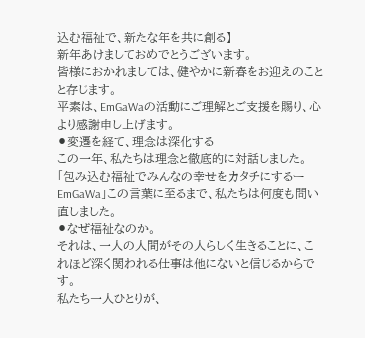込む福祉で、新たな年を共に創る】
新年あけましておめでとうございます。
皆様におかれましては、健やかに新春をお迎えのことと存じます。
平素は、EmGaWaの活動にご理解とご支援を賜り、心より感謝申し上げます。
⚫変遷を経て、理念は深化する
この一年、私たちは理念と徹底的に対話しました。
「包み込む福祉でみんなの幸せをカタチにするーEmGaWa」この言葉に至るまで、私たちは何度も問い直しました。
⚫なぜ福祉なのか。
それは、一人の人間がその人らしく生きることに、これほど深く関われる仕事は他にないと信じるからです。
私たち一人ひとりが、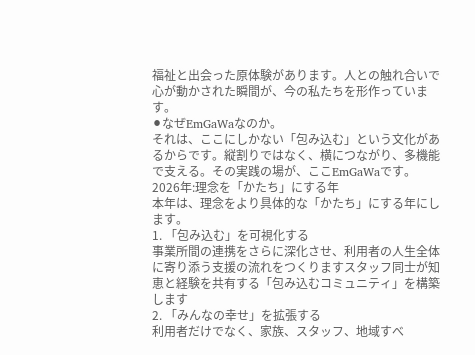福祉と出会った原体験があります。人との触れ合いで心が動かされた瞬間が、今の私たちを形作っています。
⚫なぜEmGaWaなのか。
それは、ここにしかない「包み込む」という文化があるからです。縦割りではなく、横につながり、多機能で支える。その実践の場が、ここEmGaWaです。
2026年:理念を「かたち」にする年
本年は、理念をより具体的な「かたち」にする年にします。
1. 「包み込む」を可視化する
事業所間の連携をさらに深化させ、利用者の人生全体に寄り添う支援の流れをつくりますスタッフ同士が知恵と経験を共有する「包み込むコミュニティ」を構築します
2. 「みんなの幸せ」を拡張する
利用者だけでなく、家族、スタッフ、地域すべ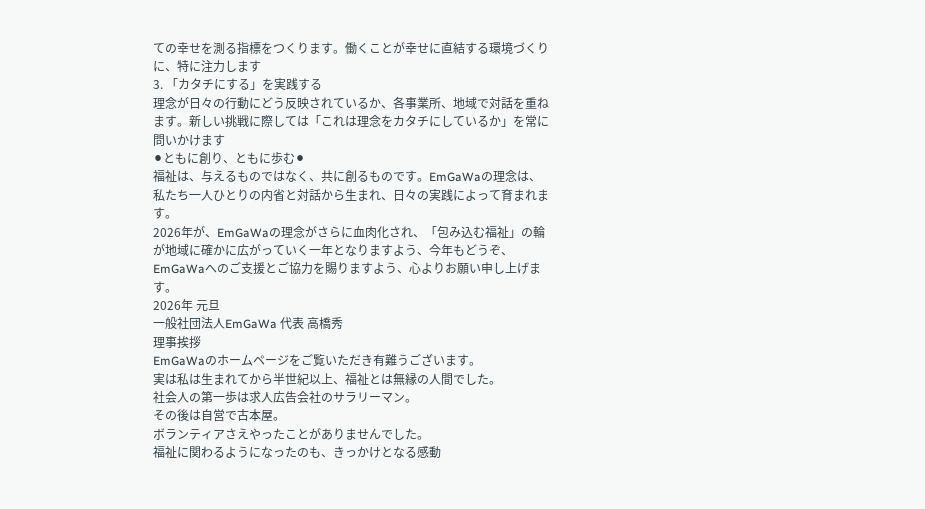ての幸せを測る指標をつくります。働くことが幸せに直結する環境づくりに、特に注力します
3. 「カタチにする」を実践する
理念が日々の行動にどう反映されているか、各事業所、地域で対話を重ねます。新しい挑戦に際しては「これは理念をカタチにしているか」を常に問いかけます
⚫ともに創り、ともに歩む⚫
福祉は、与えるものではなく、共に創るものです。EmGaWaの理念は、私たち一人ひとりの内省と対話から生まれ、日々の実践によって育まれます。
2026年が、EmGaWaの理念がさらに血肉化され、「包み込む福祉」の輪が地域に確かに広がっていく一年となりますよう、今年もどうぞ、EmGaWaへのご支援とご協力を賜りますよう、心よりお願い申し上げます。
2026年 元旦
一般社団法人EmGaWa 代表 高橋秀
理事挨拶
EmGaWaのホームページをご覧いただき有難うございます。
実は私は生まれてから半世紀以上、福祉とは無縁の人間でした。
社会人の第一歩は求人広告会社のサラリーマン。
その後は自営で古本屋。
ボランティアさえやったことがありませんでした。
福祉に関わるようになったのも、きっかけとなる感動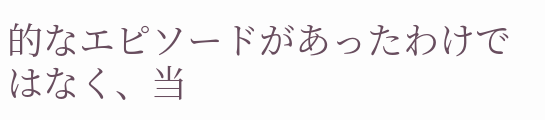的なエピソードがあったわけではなく、当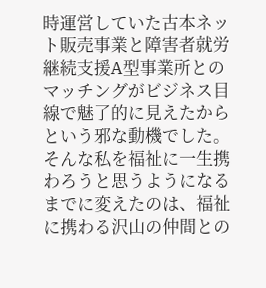時運営していた古本ネット販売事業と障害者就労継続支援A型事業所とのマッチングがビジネス目線で魅了的に見えたからという邪な動機でした。
そんな私を福祉に一生携わろうと思うようになるまでに変えたのは、福祉に携わる沢山の仲間との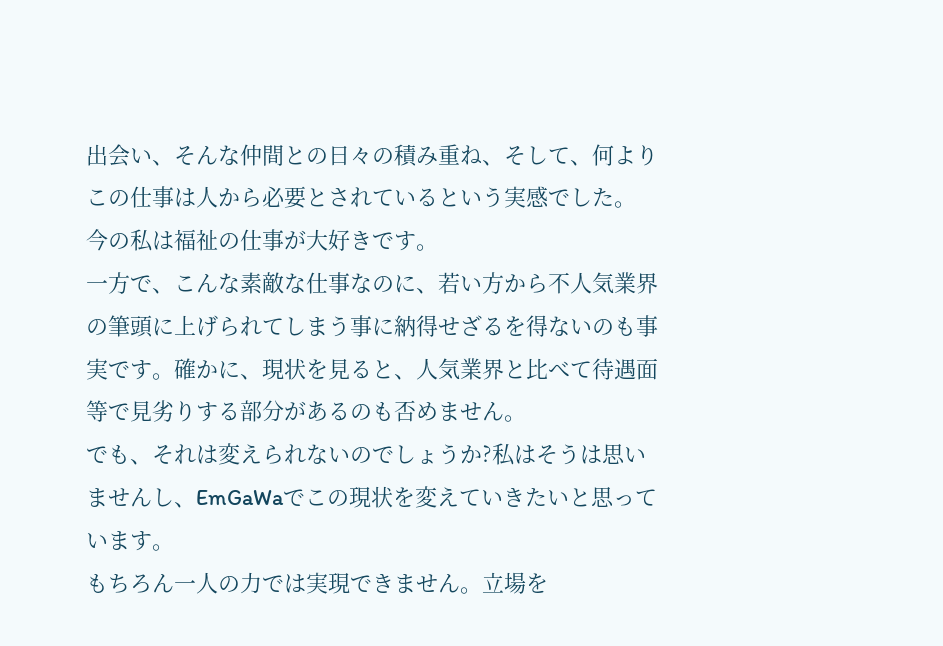出会い、そんな仲間との日々の積み重ね、そして、何よりこの仕事は人から必要とされているという実感でした。
今の私は福祉の仕事が大好きです。
一方で、こんな素敵な仕事なのに、若い方から不人気業界の筆頭に上げられてしまう事に納得せざるを得ないのも事実です。確かに、現状を見ると、人気業界と比べて待遇面等で見劣りする部分があるのも否めません。
でも、それは変えられないのでしょうか?私はそうは思いませんし、EmGaWaでこの現状を変えていきたいと思っています。
もちろん一人の力では実現できません。立場を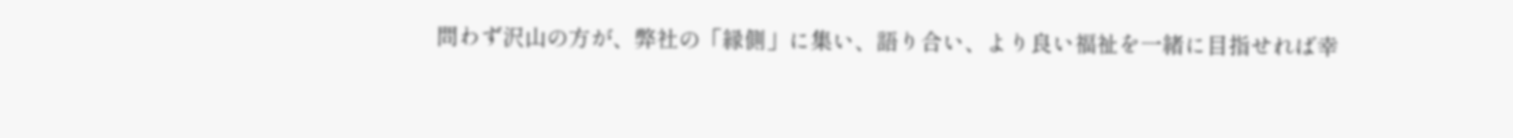問わず沢山の方が、弊社の「縁側」に集い、語り合い、より良い福祉を一緒に目指せれば幸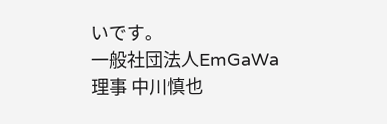いです。
一般社団法人EmGaWa 理事 中川慎也